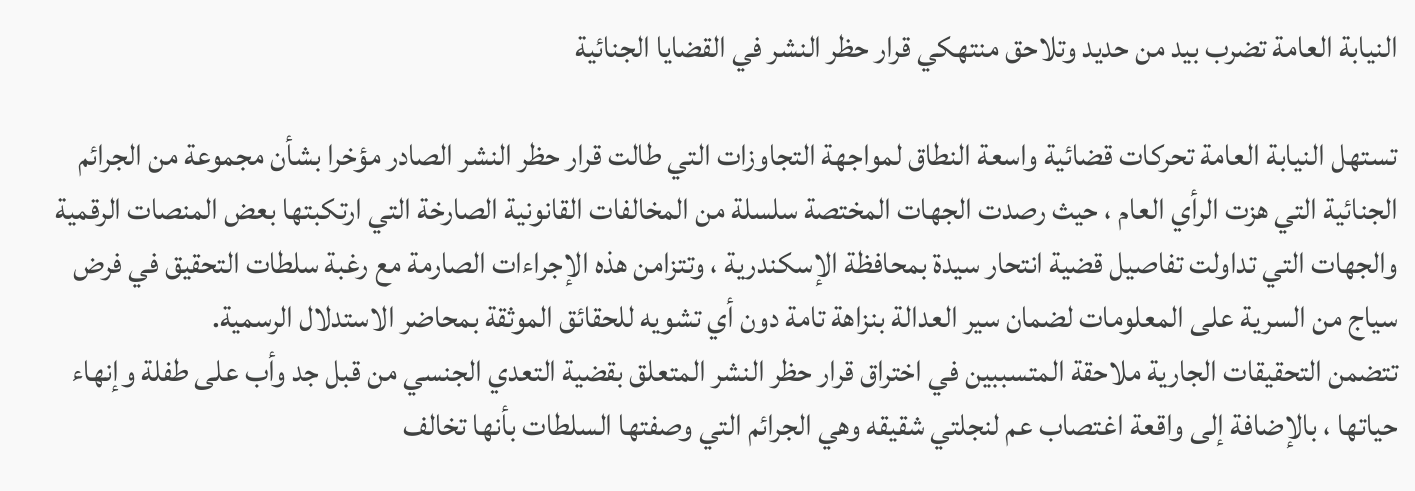النيابة العامة تضرب بيد من حديد وتلاحق منتهكي قرار حظر النشر في القضايا الجنائية

تستهل النيابة العامة تحركات قضائية واسعة النطاق لمواجهة التجاوزات التي طالت قرار حظر النشر الصادر مؤخرا بشأن مجموعة من الجرائم الجنائية التي هزت الرأي العام ، حيث رصدت الجهات المختصة سلسلة من المخالفات القانونية الصارخة التي ارتكبتها بعض المنصات الرقمية والجهات التي تداولت تفاصيل قضية انتحار سيدة بمحافظة الإسكندرية ، وتتزامن هذه الإجراءات الصارمة مع رغبة سلطات التحقيق في فرض سياج من السرية على المعلومات لضمان سير العدالة بنزاهة تامة دون أي تشويه للحقائق الموثقة بمحاضر الاستدلال الرسمية.
تتضمن التحقيقات الجارية ملاحقة المتسببين في اختراق قرار حظر النشر المتعلق بقضية التعدي الجنسي من قبل جد وأب على طفلة وإنهاء حياتها ، بالإضافة إلى واقعة اغتصاب عم لنجلتي شقيقه وهي الجرائم التي وصفتها السلطات بأنها تخالف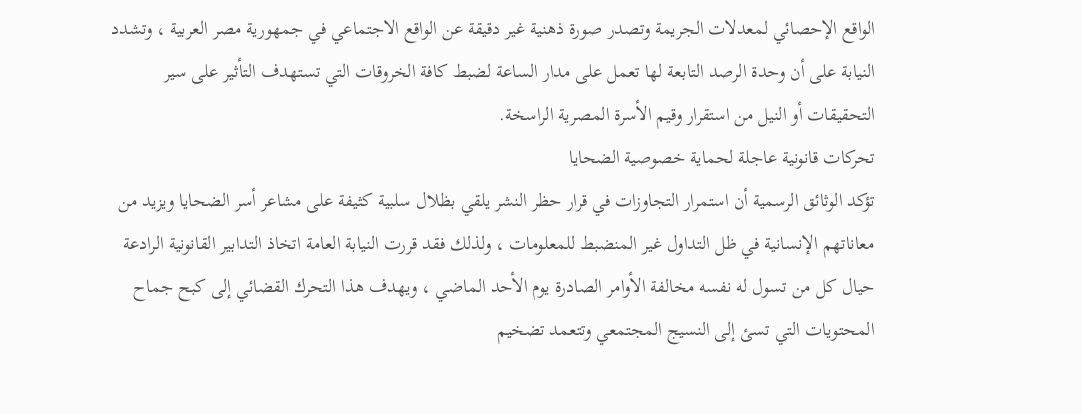الواقع الإحصائي لمعدلات الجريمة وتصدر صورة ذهنية غير دقيقة عن الواقع الاجتماعي في جمهورية مصر العربية ، وتشدد النيابة على أن وحدة الرصد التابعة لها تعمل على مدار الساعة لضبط كافة الخروقات التي تستهدف التأثير على سير التحقيقات أو النيل من استقرار وقيم الأسرة المصرية الراسخة.
تحركات قانونية عاجلة لحماية خصوصية الضحايا
تؤكد الوثائق الرسمية أن استمرار التجاوزات في قرار حظر النشر يلقي بظلال سلبية كثيفة على مشاعر أسر الضحايا ويزيد من معاناتهم الإنسانية في ظل التداول غير المنضبط للمعلومات ، ولذلك فقد قررت النيابة العامة اتخاذ التدابير القانونية الرادعة حيال كل من تسول له نفسه مخالفة الأوامر الصادرة يوم الأحد الماضي ، ويهدف هذا التحرك القضائي إلى كبح جماح المحتويات التي تسئ إلى النسيج المجتمعي وتتعمد تضخيم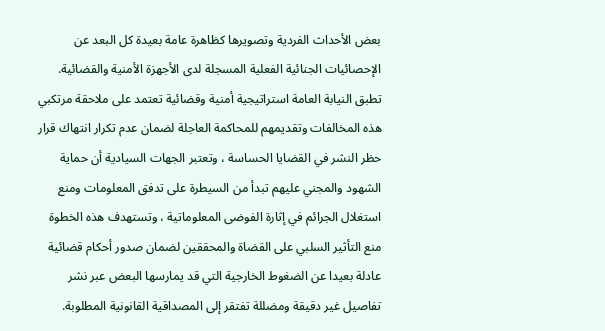بعض الأحداث الفردية وتصويرها كظاهرة عامة بعيدة كل البعد عن الإحصائيات الجنائية الفعلية المسجلة لدى الأجهزة الأمنية والقضائية.
تطبق النيابة العامة استراتيجية أمنية وقضائية تعتمد على ملاحقة مرتكبي هذه المخالفات وتقديمهم للمحاكمة العاجلة لضمان عدم تكرار انتهاك قرار حظر النشر في القضايا الحساسة ، وتعتبر الجهات السيادية أن حماية الشهود والمجني عليهم تبدأ من السيطرة على تدفق المعلومات ومنع استغلال الجرائم في إثارة الفوضى المعلوماتية ، وتستهدف هذه الخطوة منع التأثير السلبي على القضاة والمحققين لضمان صدور أحكام قضائية عادلة بعيدا عن الضغوط الخارجية التي قد يمارسها البعض عبر نشر تفاصيل غير دقيقة ومضللة تفتقر إلى المصداقية القانونية المطلوبة.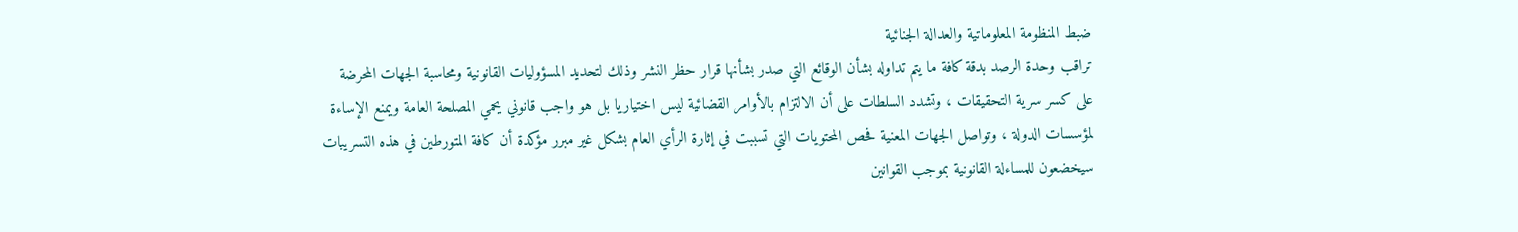ضبط المنظومة المعلوماتية والعدالة الجنائية
تراقب وحدة الرصد بدقة كافة ما يتم تداوله بشأن الوقائع التي صدر بشأنها قرار حظر النشر وذلك لتحديد المسؤوليات القانونية ومحاسبة الجهات المحرضة على كسر سرية التحقيقات ، وتشدد السلطات على أن الالتزام بالأوامر القضائية ليس اختياريا بل هو واجب قانوني يحمي المصلحة العامة ويمنع الإساءة لمؤسسات الدولة ، وتواصل الجهات المعنية فحص المحتويات التي تسببت في إثارة الرأي العام بشكل غير مبرر مؤكدة أن كافة المتورطين في هذه التسريبات سيخضعون للمساءلة القانونية بموجب القوانين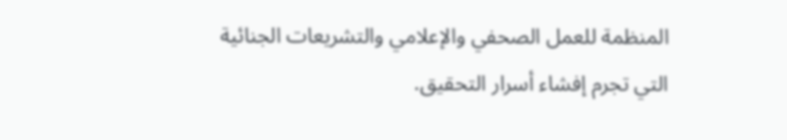المنظمة للعمل الصحفي والإعلامي والتشريعات الجنائية التي تجرم إفشاء أسرار التحقيق.